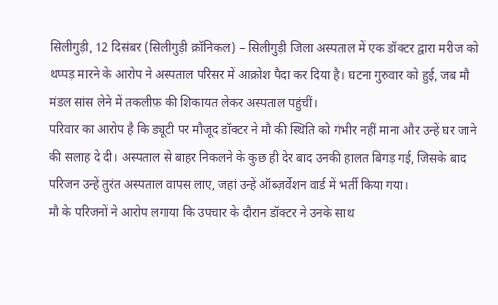सिलीगुड़ी, 12 दिसंबर (सिलीगुड़ी क्रॉनिकल) – सिलीगुड़ी जिला अस्पताल में एक डॉक्टर द्वारा मरीज को थप्पड़ मारने के आरोप ने अस्पताल परिसर में आक्रोश पैदा कर दिया है। घटना गुरुवार को हुई, जब मौ मंडल सांस लेने में तकलीफ़ की शिकायत लेकर अस्पताल पहुंचीं।
परिवार का आरोप है कि ड्यूटी पर मौजूद डॉक्टर ने मौ की स्थिति को गंभीर नहीं माना और उन्हें घर जाने की सलाह दे दी। अस्पताल से बाहर निकलने के कुछ ही देर बाद उनकी हालत बिगड़ गई, जिसके बाद परिजन उन्हें तुरंत अस्पताल वापस लाए, जहां उन्हें ऑब्ज़र्वेशन वार्ड में भर्ती किया गया।
मौ के परिजनों ने आरोप लगाया कि उपचार के दौरान डॉक्टर ने उनके साथ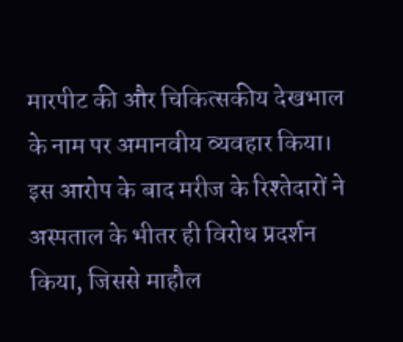मारपीट की और चिकित्सकीय देखभाल के नाम पर अमानवीय व्यवहार किया। इस आरोप के बाद मरीज के रिश्तेदारों ने अस्पताल के भीतर ही विरोध प्रदर्शन किया, जिससे माहौल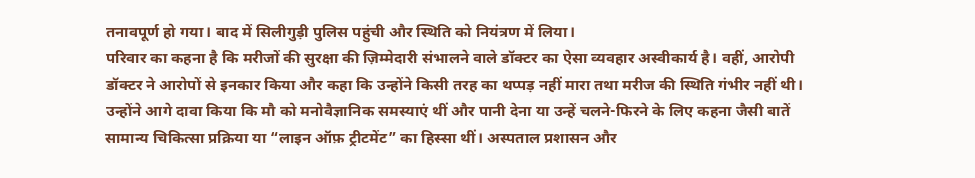तनावपूर्ण हो गया। बाद में सिलीगुड़ी पुलिस पहुंची और स्थिति को नियंत्रण में लिया।
परिवार का कहना है कि मरीजों की सुरक्षा की ज़िम्मेदारी संभालने वाले डॉक्टर का ऐसा व्यवहार अस्वीकार्य है। वहीं, आरोपी डॉक्टर ने आरोपों से इनकार किया और कहा कि उन्होंने किसी तरह का थप्पड़ नहीं मारा तथा मरीज की स्थिति गंभीर नहीं थी।
उन्होंने आगे दावा किया कि मौ को मनोवैज्ञानिक समस्याएं थीं और पानी देना या उन्हें चलने-फिरने के लिए कहना जैसी बातें सामान्य चिकित्सा प्रक्रिया या “लाइन ऑफ़ ट्रीटमेंट” का हिस्सा थीं। अस्पताल प्रशासन और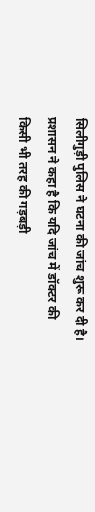सिलीगुड़ी पुलिस ने घटना की जांच शुरू कर दी है। प्रशासन ने कहा है कि यदि जांच में डॉक्टर की किसी भी तरह की गड़बड़ी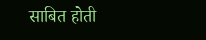साबित होती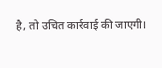है, तो उचित कार्रवाई की जाएगी।